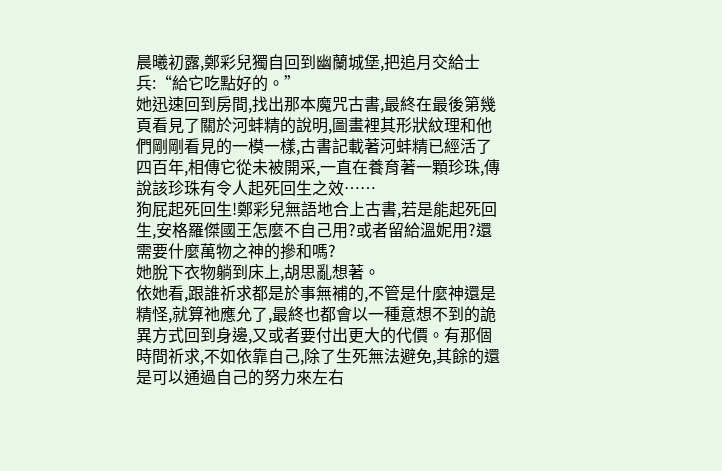晨曦初露,鄭彩兒獨自回到幽蘭城堡,把追月交給士兵:“給它吃點好的。”
她迅速回到房間,找出那本魔咒古書,最終在最後第幾頁看見了關於河蚌精的說明,圖畫裡其形狀紋理和他們剛剛看見的一模一樣,古書記載著河蚌精已經活了四百年,相傳它從未被開采,一直在養育著一顆珍珠,傳說該珍珠有令人起死回生之效……
狗屁起死回生!鄭彩兒無語地合上古書,若是能起死回生,安格羅傑國王怎麼不自己用?或者留給溫妮用?還需要什麼萬物之神的摻和嗎?
她脫下衣物躺到床上,胡思亂想著。
依她看,跟誰祈求都是於事無補的,不管是什麼神還是精怪,就算祂應允了,最終也都會以一種意想不到的詭異方式回到身邊,又或者要付出更大的代價。有那個時間祈求,不如依靠自己,除了生死無法避免,其餘的還是可以通過自己的努力來左右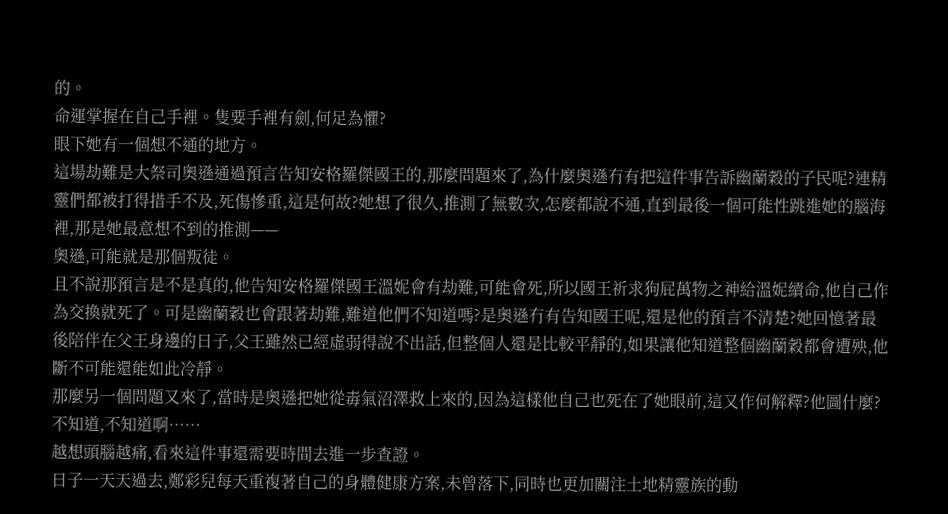的。
命運掌握在自己手裡。隻要手裡有劍,何足為懼?
眼下她有一個想不通的地方。
這場劫難是大祭司奧遜通過預言告知安格羅傑國王的,那麼問題來了,為什麼奧遜冇有把這件事告訴幽蘭穀的子民呢?連精靈們都被打得措手不及,死傷慘重,這是何故?她想了很久,推測了無數次,怎麼都說不通,直到最後一個可能性跳進她的腦海裡,那是她最意想不到的推測——
奧遜,可能就是那個叛徒。
且不說那預言是不是真的,他告知安格羅傑國王溫妮會有劫難,可能會死,所以國王祈求狗屁萬物之神給溫妮續命,他自己作為交換就死了。可是幽蘭穀也會跟著劫難,難道他們不知道嗎?是奧遜冇有告知國王呢,還是他的預言不清楚?她回憶著最後陪伴在父王身邊的日子,父王雖然已經虛弱得說不出話,但整個人還是比較平靜的,如果讓他知道整個幽蘭穀都會遭殃,他斷不可能還能如此冷靜。
那麼另一個問題又來了,當時是奧遜把她從毒氣沼澤救上來的,因為這樣他自己也死在了她眼前,這又作何解釋?他圖什麼?不知道,不知道啊……
越想頭腦越痛,看來這件事還需要時間去進一步查證。
日子一天天過去,鄭彩兒每天重複著自己的身體健康方案,未曾落下,同時也更加關注土地精靈族的動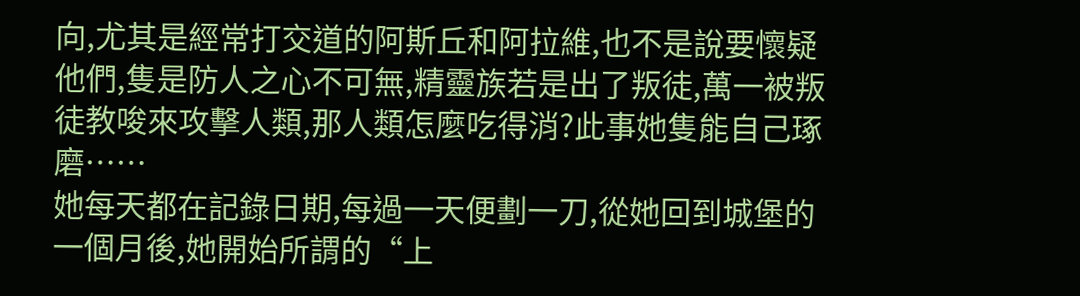向,尤其是經常打交道的阿斯丘和阿拉維,也不是說要懷疑他們,隻是防人之心不可無,精靈族若是出了叛徒,萬一被叛徒教唆來攻擊人類,那人類怎麼吃得消?此事她隻能自己琢磨……
她每天都在記錄日期,每過一天便劃一刀,從她回到城堡的一個月後,她開始所謂的“上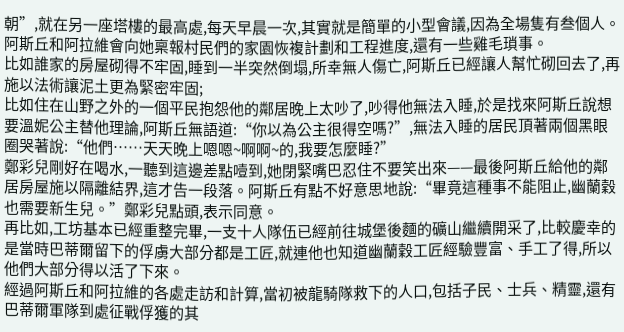朝”,就在另一座塔樓的最高處,每天早晨一次,其實就是簡單的小型會議,因為全場隻有叁個人。
阿斯丘和阿拉維會向她稟報村民們的家園恢複計劃和工程進度,還有一些雞毛瑣事。
比如誰家的房屋砌得不牢固,睡到一半突然倒塌,所幸無人傷亡,阿斯丘已經讓人幫忙砌回去了,再施以法術讓泥土更為緊密牢固;
比如住在山野之外的一個平民抱怨他的鄰居晚上太吵了,吵得他無法入睡,於是找來阿斯丘說想要溫妮公主替他理論,阿斯丘無語道:“你以為公主很得空嗎?”,無法入睡的居民頂著兩個黑眼圈哭著說:“他們……天天晚上嗯嗯~啊啊~的,我要怎麼睡?”
鄭彩兒剛好在喝水,一聽到這邊差點噎到,她閉緊嘴巴忍住不要笑出來——最後阿斯丘給他的鄰居房屋施以隔離結界,這才告一段落。阿斯丘有點不好意思地說:“畢竟這種事不能阻止,幽蘭穀也需要新生兒。”鄭彩兒點頭,表示同意。
再比如,工坊基本已經重整完畢,一支十人隊伍已經前往城堡後麵的礦山繼續開采了,比較慶幸的是當時巴蒂爾留下的俘虜大部分都是工匠,就連他也知道幽蘭穀工匠經驗豐富、手工了得,所以他們大部分得以活了下來。
經過阿斯丘和阿拉維的各處走訪和計算,當初被龍騎隊救下的人口,包括子民、士兵、精靈,還有巴蒂爾軍隊到處征戰俘獲的其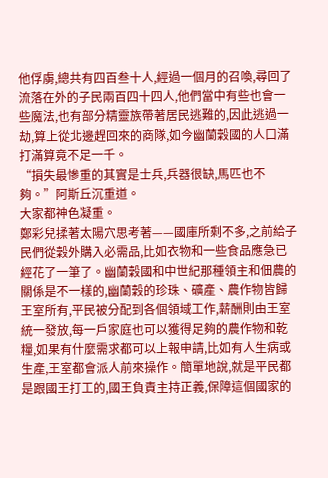他俘虜,總共有四百叁十人,經過一個月的召喚,尋回了流落在外的子民兩百四十四人,他們當中有些也會一些魔法,也有部分精靈族帶著居民逃難的,因此逃過一劫,算上從北邊趕回來的商隊,如今幽蘭穀國的人口滿打滿算竟不足一千。
“損失最慘重的其實是士兵,兵器很缺,馬匹也不夠。”阿斯丘沉重道。
大家都神色凝重。
鄭彩兒揉著太陽穴思考著——國庫所剩不多,之前給子民們從穀外購入必需品,比如衣物和一些食品應急已經花了一筆了。幽蘭穀國和中世紀那種領主和佃農的關係是不一樣的,幽蘭穀的珍珠、礦產、農作物皆歸王室所有,平民被分配到各個領域工作,薪酬則由王室統一發放,每一戶家庭也可以獲得足夠的農作物和乾糧,如果有什麼需求都可以上報申請,比如有人生病或生產,王室都會派人前來操作。簡單地說,就是平民都是跟國王打工的,國王負責主持正義,保障這個國家的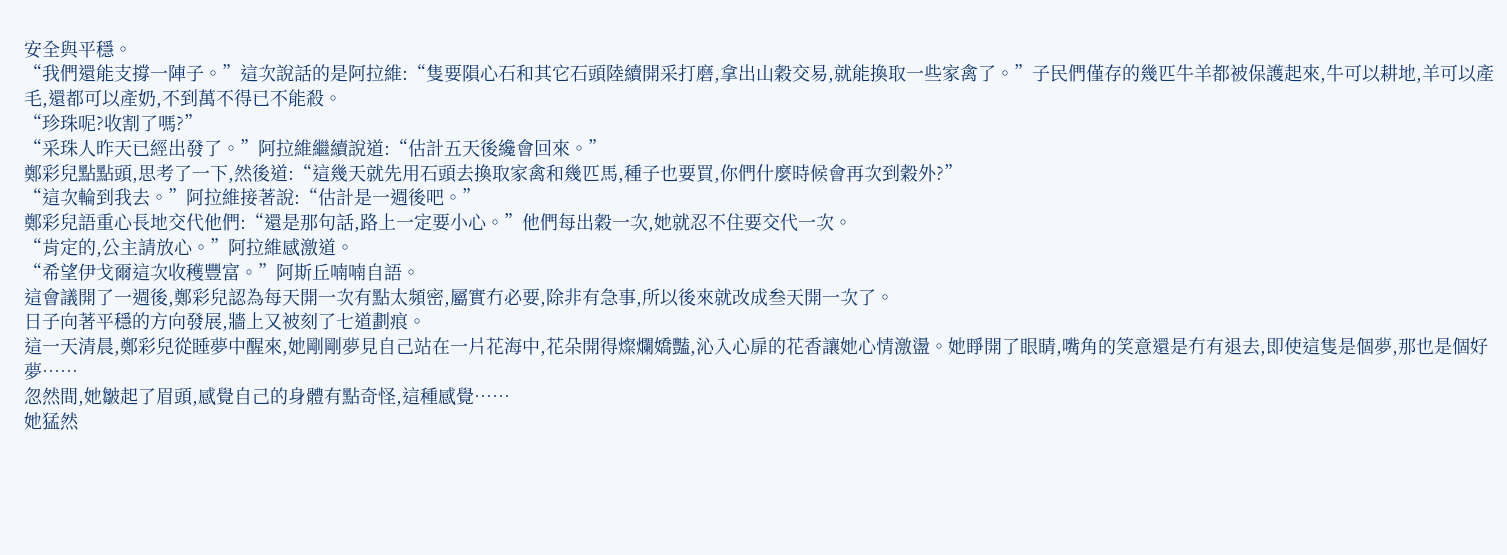安全與平穩。
“我們還能支撐一陣子。”這次說話的是阿拉維:“隻要隕心石和其它石頭陸續開采打磨,拿出山穀交易,就能換取一些家禽了。”子民們僅存的幾匹牛羊都被保護起來,牛可以耕地,羊可以產毛,還都可以產奶,不到萬不得已不能殺。
“珍珠呢?收割了嗎?”
“采珠人昨天已經出發了。”阿拉維繼續說道:“估計五天後纔會回來。”
鄭彩兒點點頭,思考了一下,然後道:“這幾天就先用石頭去換取家禽和幾匹馬,種子也要買,你們什麼時候會再次到穀外?”
“這次輪到我去。”阿拉維接著說:“估計是一週後吧。”
鄭彩兒語重心長地交代他們:“還是那句話,路上一定要小心。”他們每出穀一次,她就忍不住要交代一次。
“肯定的,公主請放心。”阿拉維感激道。
“希望伊戈爾這次收穫豐富。”阿斯丘喃喃自語。
這會議開了一週後,鄭彩兒認為每天開一次有點太頻密,屬實冇必要,除非有急事,所以後來就改成叁天開一次了。
日子向著平穩的方向發展,牆上又被刻了七道劃痕。
這一天清晨,鄭彩兒從睡夢中醒來,她剛剛夢見自己站在一片花海中,花朵開得燦爛嬌豔,沁入心扉的花香讓她心情激盪。她睜開了眼睛,嘴角的笑意還是冇有退去,即使這隻是個夢,那也是個好夢……
忽然間,她皺起了眉頭,感覺自己的身體有點奇怪,這種感覺……
她猛然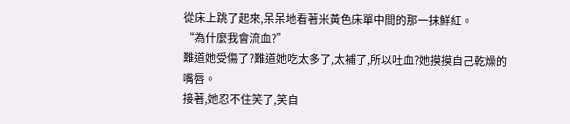從床上跳了起來,呆呆地看著米黃色床單中間的那一抹鮮紅。
“為什麼我會流血?”
難道她受傷了?難道她吃太多了,太補了,所以吐血?她摸摸自己乾燥的嘴唇。
接著,她忍不住笑了,笑自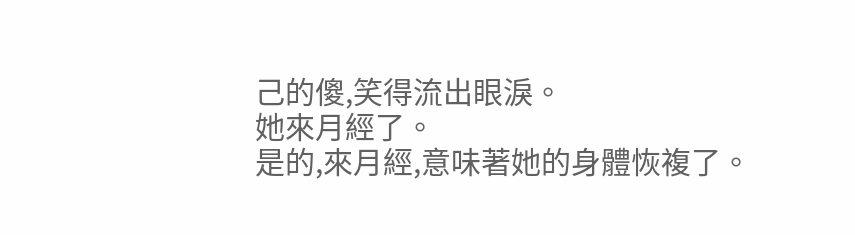己的傻,笑得流出眼淚。
她來月經了。
是的,來月經,意味著她的身體恢複了。